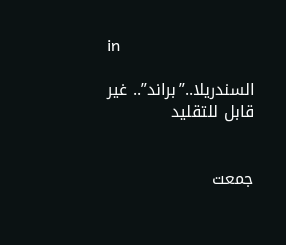in

السندريلا..”براند”.. غير قابل للتقليد


جمعت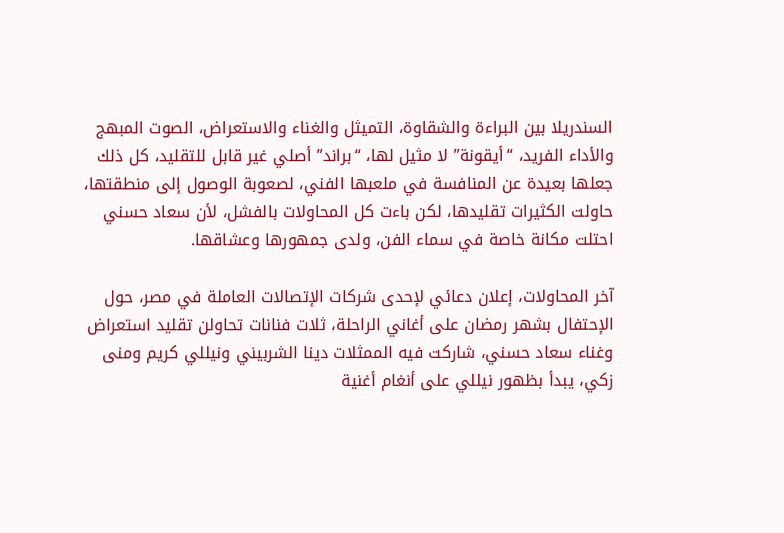السندريلا بين البراءة والشقاوة، التميثل والغناء والاستعراض، الصوت المبهج والأداء الفريد، “أيقونة” لا مثيل لها، “براند” أصلي غير قابل للتقليد، كل ذلك جعلها بعيدة عن المنافسة في ملعبها الفني، لصعوبة الوصول إلى منطقتها، حاولت الكثيرات تقليدها، لكن باءت كل المحاولات بالفشل، لأن سعاد حسني احتلت مكانة خاصة في سماء الفن، ولدى جمهورها وعشاقها.

آخر المحاولات، إعلان دعائي لإحدى شركات الإتصالات العاملة في مصر، حول الإحتفال بشهر رمضان على أغاني الراحلة، ثلات فنانات تحاولن تقليد استعراض وغناء سعاد حسني، شاركت فيه الممثلات دينا الشربيني ونيللي كريم ومنى زكي، يبدأ بظهور نيللي على أنغام أغنية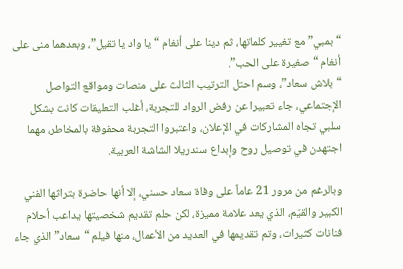“بمبي” مع تغيير كلماتها، ثم دينا على أنغام “يا واد يا تقيل”، وبعدهما منى على أنغام “صغيرة على الحب”.
“بلاش سعاد”، وسم احتل الترتيب الثالث على منصات ومواقع التواصل الإجتماعي، جاء تعبيرا عن رفض الرواد للتجربة، أغلب التعليقات كانت بشكل سلبي تجاه المشاركات في الإعلان، واعتبروا التجربة محفوفة بالمخاطر، مهما اجتهدن في توصيل روح وإبداع سندريلا الشاشة العربية.

وبالرغم من مرور 21 عاماً على وفاة سعاد حسني، إلا أنها حاضرة بتراثها الفني الكبير والقيّم، الذي يعد علامة مميزة، لكن حلم تقديم شخصيتها يداعب أحلام فنانات كثيرات، وتم تقديمها في العديد من الأعمال، منها فيلم “سعاد” الذي جاء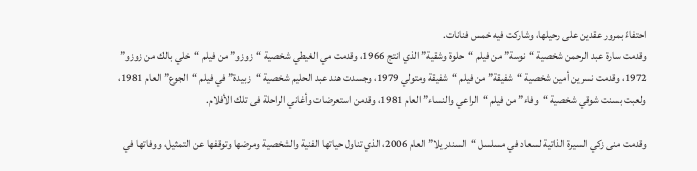احتفاءً بمرور عقدين على رحيلها، وشاركت فيه خمس فنانات.
وقدمت سارة عبد الرحمن شخصية “نوسة” من فيلم “حلوة وشقية” الذي انتج 1966، وقدمت مي الغيطي شخصية “زوزو” من فيلم “خلي بالك من زوزو” 1972، وقدمت نسرين أمين شخصية “شفيقة” من فيلم “شفيقة ومتولي 1979، وجسدت هند عبد الحليم شخصية “زبيدة” في فيلم “الجوع” العام 1981، ولعبت بسنت شوقي شخصية “وفاء” من فيلم “الراعي والنساء” العام 1981، وقدمن استعرضات وأغاني الراحلة فى تلك الأفلام.

وقدمت منى زكي السيرة الذاتية لسعاد في مسلسل “السندريلا” العام 2006، الذي تناول حياتها الفنية والشخصية ومرضها وتوقفها عن التمثيل، ووفاتها في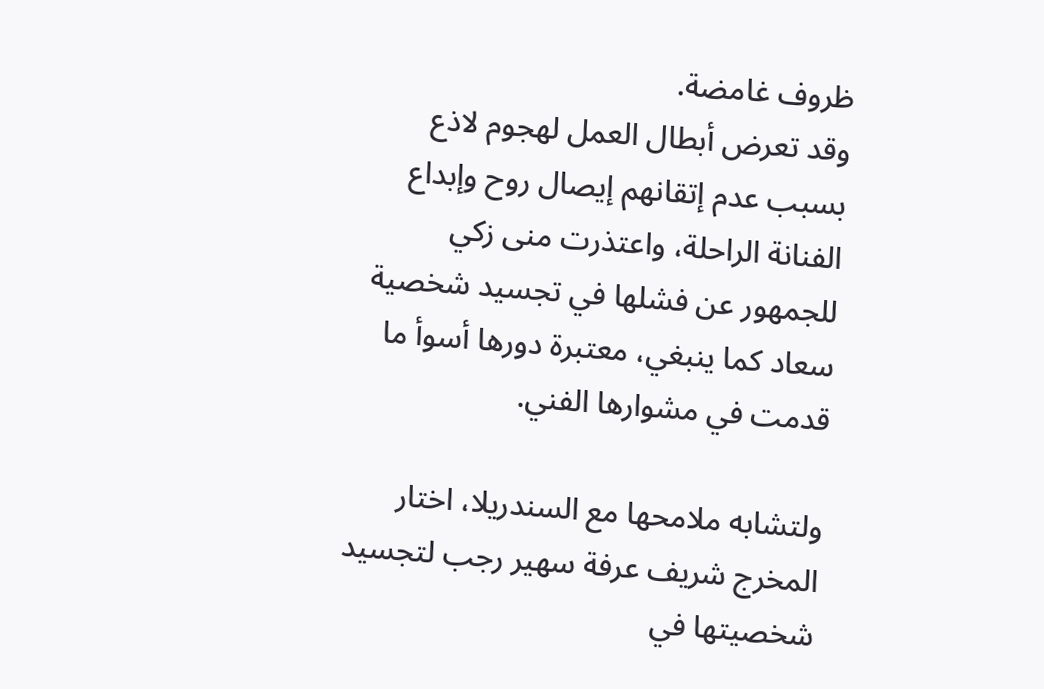ظروف غامضة.
وقد تعرض أبطال العمل لهجوم لاذع بسبب عدم إتقانهم إيصال روح وإبداع الفنانة الراحلة، واعتذرت منى زكي للجمهور عن فشلها في تجسيد شخصية سعاد كما ينبغي، معتبرة دورها أسوأ ما قدمت في مشوارها الفني.

ولتشابه ملامحها مع السندريلا، اختار المخرج شريف عرفة سهير رجب لتجسيد شخصيتها في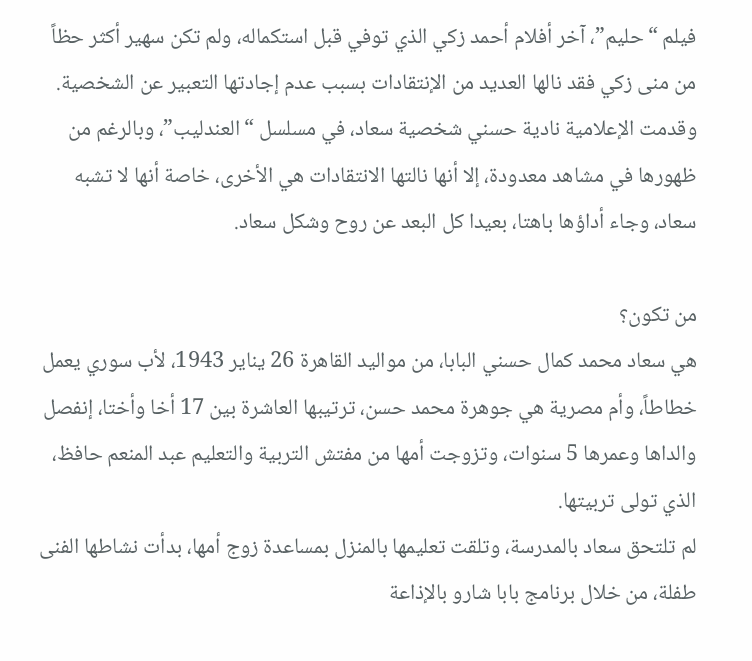فيلم “حليم”، آخر أفلام أحمد زكي الذي توفي قبل استكماله، ولم تكن سهير أكثر حظاً من منى زكي فقد نالها العديد من الإنتقادات بسبب عدم إجادتها التعبير عن الشخصية.
وقدمت الإعلامية نادية حسني شخصية سعاد، في مسلسل “العندليب”، وبالرغم من ظهورها في مشاهد معدودة، إلا أنها نالتها الانتقادات هي الأخرى، خاصة أنها لا تشبه سعاد، وجاء أداؤها باهتا، بعيدا كل البعد عن روح وشكل سعاد.

من تكون؟
هي سعاد محمد كمال حسني البابا، من مواليد القاهرة 26 يناير 1943، لأب سوري يعمل خطاطاً، وأم مصرية هي جوهرة محمد حسن، ترتيبها العاشرة بين 17 أخا وأختا، إنفصل والداها وعمرها 5 سنوات، وتزوجت أمها من مفتش التربية والتعليم عبد المنعم حافظ، الذي تولى تربيتها.
لم تلتحق سعاد بالمدرسة، وتلقت تعليمها بالمنزل بمساعدة زوج أمها، بدأت نشاطها الفنى طفلة، من خلال برنامج بابا شارو بالإذاعة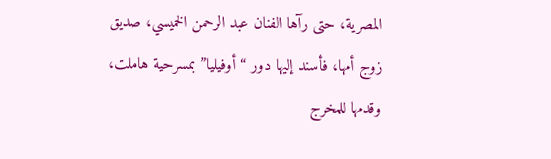المصرية، حتى رآها الفنان عبد الرحمن الخميسي، صديق زوج أمها، فأسند إليها دور “أوفيليا” بمسرحية هاملت، وقدمها للمخرج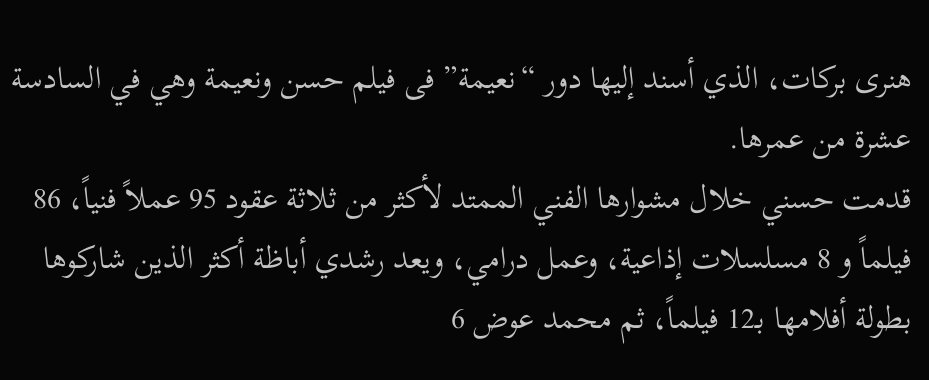هنرى بركات، الذي أسند إليها دور “نعيمة” فى فيلم حسن ونعيمة وهي في السادسة عشرة من عمرها.
قدمت حسني خلال مشوارها الفني الممتد لأكثر من ثلاثة عقود 95 عملاً فنياً، 86 فيلماً و 8 مسلسلات إذاعية، وعمل درامي، ويعد رشدي أباظة أكثر الذين شاركوها بطولة أفلامها بـ12 فيلماً، ثم محمد عوض 6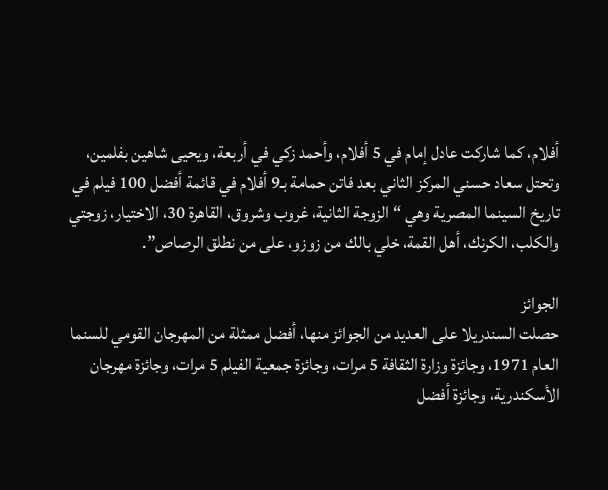أفلام، كما شاركت عادل إمام في 5 أفلام، وأحمد زكي في أربعة، ويحيى شاهين بفلمين، وتحتل سعاد حسني المركز الثاني بعد فاتن حمامة بـ9 أفلام في قائمة أفضل 100 فيلم في تاريخ السينما المصرية وهي “الزوجة الثانية، غروب وشروق، القاهرة 30، الاختيار، زوجتي والكلب، الكرنك، أهل القمة، خلي بالك من زوزو، على من نطلق الرصاص”.

الجوائز
حصلت السندريلا على العديد من الجوائز منها، أفضل ممثلة من المهرجان القومي للسنما العام 1971، وجائزة وزارة الثقافة 5 مرات، وجائزة جمعية الفيلم 5 مرات، وجائزة مهرجان الأسكندرية، وجائزة أفضل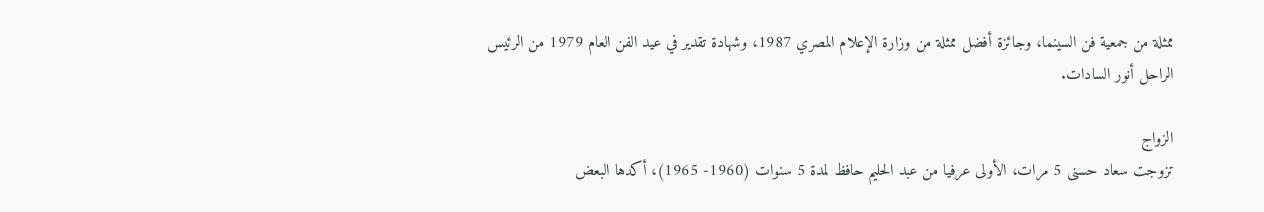ممثلة من جمعية فن السينما، وجائزة أفضل ممثلة من وزارة الإعلام المصري 1987، وشهادة تقدير في عيد الفن العام 1979 من الرئيس الراحل أنور السادات.

الزواج
تزوجت سعاد حسنى 5 مرات، الأولى عرفيا من عبد الحليم حافظ لمدة 5 سنوات (1960- 1965)، أكدها البعض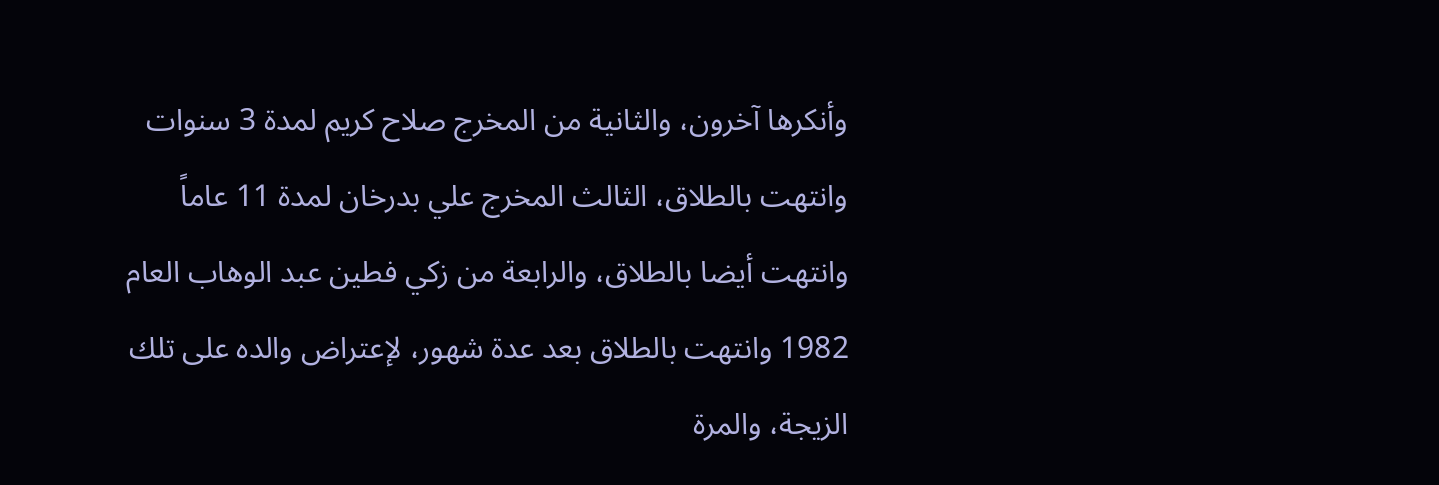وأنكرها آخرون، والثانية من المخرج صلاح كريم لمدة 3 سنوات وانتهت بالطلاق، الثالث المخرج علي بدرخان لمدة 11 عاماً وانتهت أيضا بالطلاق، والرابعة من زكي فطين عبد الوهاب العام 1982 وانتهت بالطلاق بعد عدة شهور، لإعتراض والده على تلك الزيجة، والمرة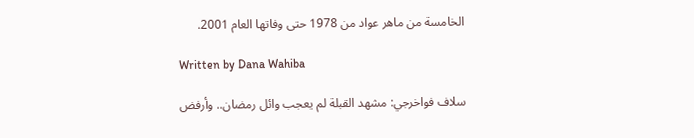الخامسة من ماهر عواد من 1978 حتى وفاتها العام 2001.

Written by Dana Wahiba

سلاف فواخرجي: مشهد القبلة لم يعجب وائل رمضان.. وأرفض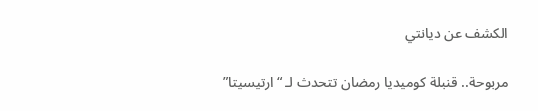الكشف عن ديانتي

مربوحة.. قنبلة كوميديا رمضان تتحدث لـ “ارتيسيتا”